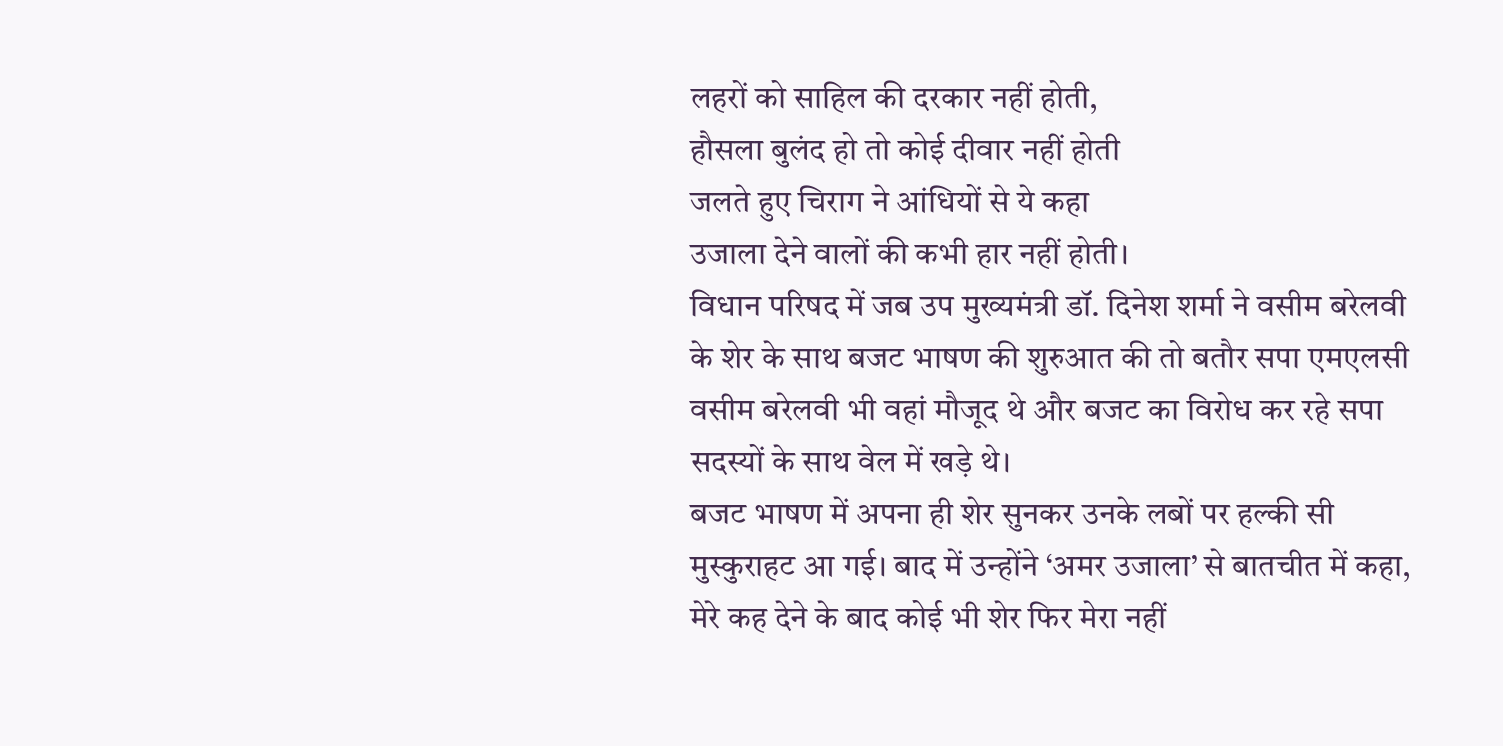लहरों को साहिल की दरकार नहीं होती,
हौसला बुलंद हो तो कोई दीवार नहीं होती
जलते हुए चिराग ने आंधियों से ये कहा
उजाला देने वालों की कभी हार नहीं होती।
विधान परिषद में जब उप मुख्यमंत्री डॉ. दिनेश शर्मा ने वसीम बरेलवी के शेर के साथ बजट भाषण की शुरुआत की तो बतौर सपा एमएलसी वसीम बरेलवी भी वहां मौजूद थे और बजट का विरोध कर रहे सपा सदस्यों के साथ वेल में खड़े थे।
बजट भाषण में अपना ही शेर सुनकर उनके लबों पर हल्की सी मुस्कुराहट आ गई। बाद में उन्होंने ‘अमर उजाला’ से बातचीत में कहा, मेरे कह देने के बाद कोई भी शेर फिर मेरा नहीं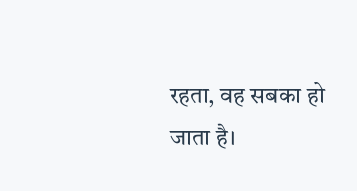रहता, वह सबका हो जाता है।